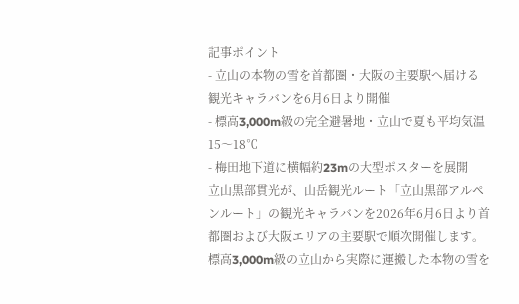記事ポイント
- 立山の本物の雪を首都圏・大阪の主要駅へ届ける観光キャラバンを6月6日より開催
- 標高3,000m級の完全避暑地・立山で夏も平均気温15〜18℃
- 梅田地下道に横幅約23mの大型ポスターを展開
立山黒部貫光が、山岳観光ルート「立山黒部アルペンルート」の観光キャラバンを2026年6月6日より首都圏および大阪エリアの主要駅で順次開催します。
標高3,000m級の立山から実際に運搬した本物の雪を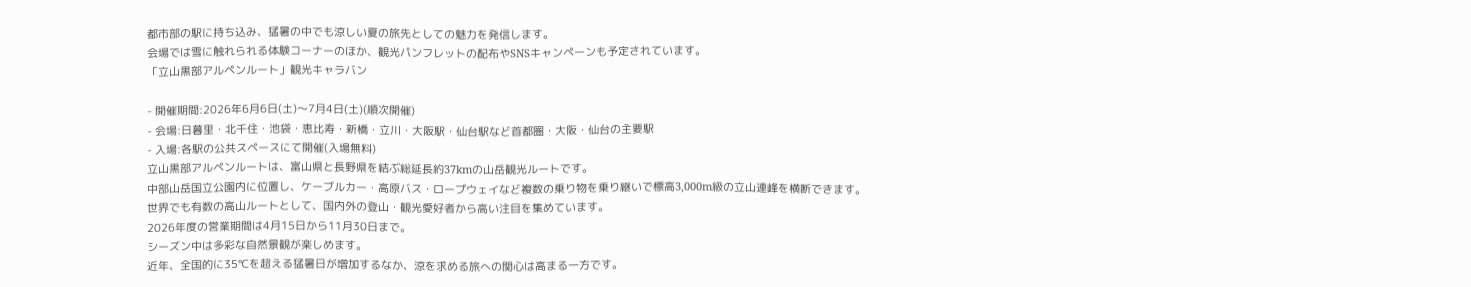都市部の駅に持ち込み、猛暑の中でも涼しい夏の旅先としての魅力を発信します。
会場では雪に触れられる体験コーナーのほか、観光パンフレットの配布やSNSキャンペーンも予定されています。
「立山黒部アルペンルート」観光キャラバン

- 開催期間:2026年6月6日(土)〜7月4日(土)(順次開催)
- 会場:日暮里・北千住・池袋・恵比寿・新橋・立川・大阪駅・仙台駅など首都圏・大阪・仙台の主要駅
- 入場:各駅の公共スペースにて開催(入場無料)
立山黒部アルペンルートは、富山県と長野県を結ぶ総延長約37kmの山岳観光ルートです。
中部山岳国立公園内に位置し、ケーブルカー・高原バス・ロープウェイなど複数の乗り物を乗り継いで標高3,000m級の立山連峰を横断できます。
世界でも有数の高山ルートとして、国内外の登山・観光愛好者から高い注目を集めています。
2026年度の営業期間は4月15日から11月30日まで。
シーズン中は多彩な自然景観が楽しめます。
近年、全国的に35℃を超える猛暑日が増加するなか、涼を求める旅への関心は高まる一方です。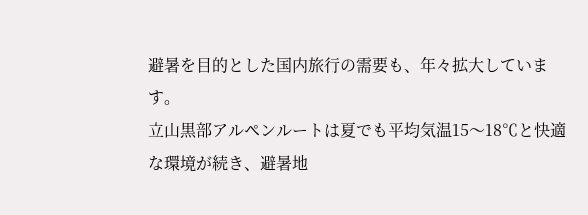避暑を目的とした国内旅行の需要も、年々拡大しています。
立山黒部アルペンルートは夏でも平均気温15〜18℃と快適な環境が続き、避暑地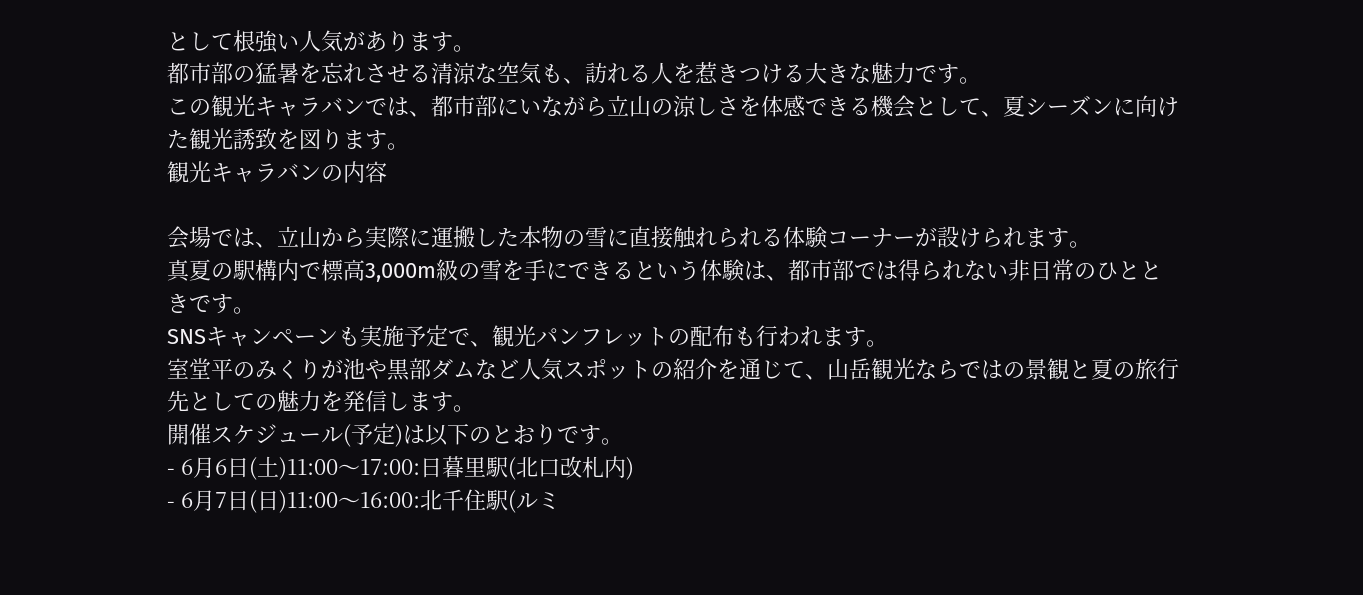として根強い人気があります。
都市部の猛暑を忘れさせる清涼な空気も、訪れる人を惹きつける大きな魅力です。
この観光キャラバンでは、都市部にいながら立山の涼しさを体感できる機会として、夏シーズンに向けた観光誘致を図ります。
観光キャラバンの内容

会場では、立山から実際に運搬した本物の雪に直接触れられる体験コーナーが設けられます。
真夏の駅構内で標高3,000m級の雪を手にできるという体験は、都市部では得られない非日常のひとときです。
SNSキャンペーンも実施予定で、観光パンフレットの配布も行われます。
室堂平のみくりが池や黒部ダムなど人気スポットの紹介を通じて、山岳観光ならではの景観と夏の旅行先としての魅力を発信します。
開催スケジュール(予定)は以下のとおりです。
- 6月6日(土)11:00〜17:00:日暮里駅(北口改札内)
- 6月7日(日)11:00〜16:00:北千住駅(ルミ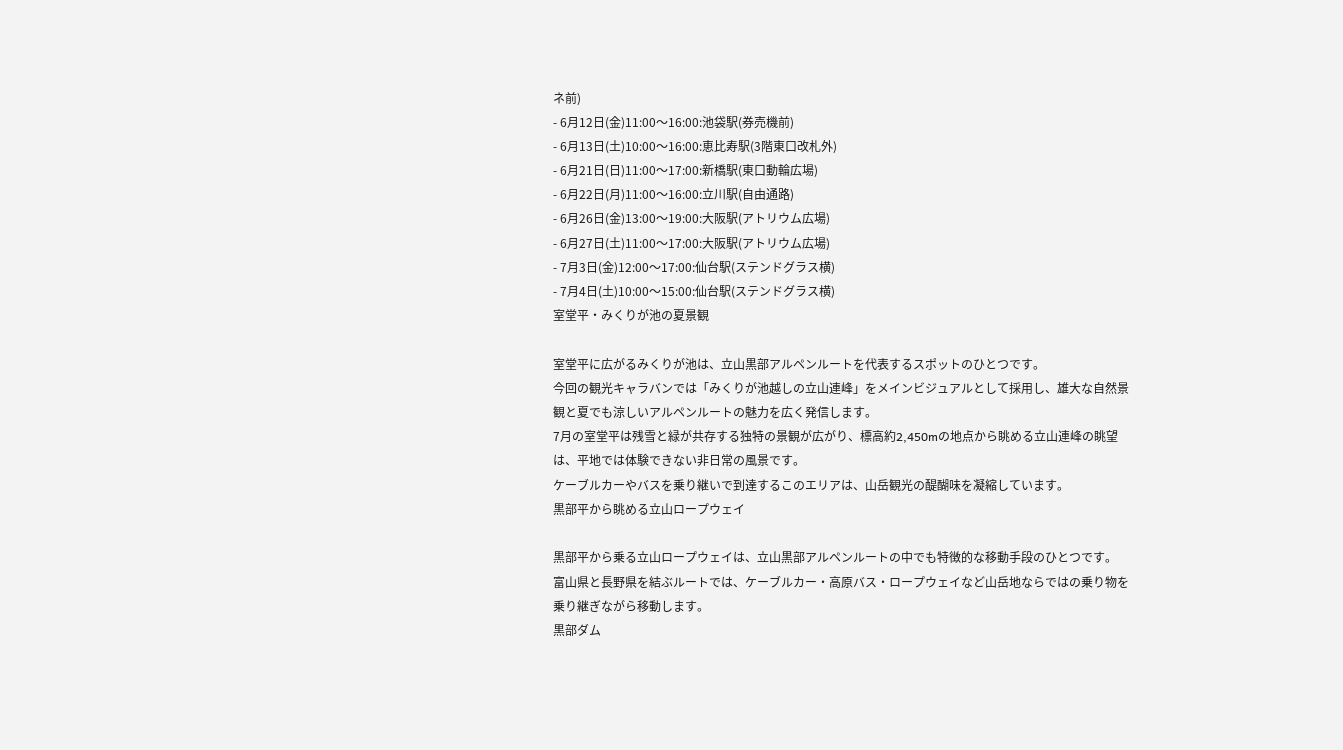ネ前)
- 6月12日(金)11:00〜16:00:池袋駅(券売機前)
- 6月13日(土)10:00〜16:00:恵比寿駅(3階東口改札外)
- 6月21日(日)11:00〜17:00:新橋駅(東口動輪広場)
- 6月22日(月)11:00〜16:00:立川駅(自由通路)
- 6月26日(金)13:00〜19:00:大阪駅(アトリウム広場)
- 6月27日(土)11:00〜17:00:大阪駅(アトリウム広場)
- 7月3日(金)12:00〜17:00:仙台駅(ステンドグラス横)
- 7月4日(土)10:00〜15:00:仙台駅(ステンドグラス横)
室堂平・みくりが池の夏景観

室堂平に広がるみくりが池は、立山黒部アルペンルートを代表するスポットのひとつです。
今回の観光キャラバンでは「みくりが池越しの立山連峰」をメインビジュアルとして採用し、雄大な自然景観と夏でも涼しいアルペンルートの魅力を広く発信します。
7月の室堂平は残雪と緑が共存する独特の景観が広がり、標高約2,450mの地点から眺める立山連峰の眺望は、平地では体験できない非日常の風景です。
ケーブルカーやバスを乗り継いで到達するこのエリアは、山岳観光の醍醐味を凝縮しています。
黒部平から眺める立山ロープウェイ

黒部平から乗る立山ロープウェイは、立山黒部アルペンルートの中でも特徴的な移動手段のひとつです。
富山県と長野県を結ぶルートでは、ケーブルカー・高原バス・ロープウェイなど山岳地ならではの乗り物を乗り継ぎながら移動します。
黒部ダム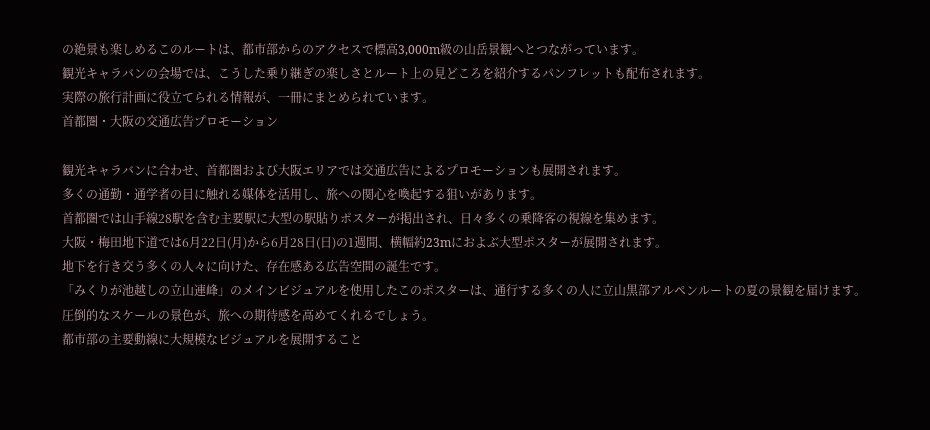の絶景も楽しめるこのルートは、都市部からのアクセスで標高3,000m級の山岳景観へとつながっています。
観光キャラバンの会場では、こうした乗り継ぎの楽しさとルート上の見どころを紹介するパンフレットも配布されます。
実際の旅行計画に役立てられる情報が、一冊にまとめられています。
首都圏・大阪の交通広告プロモーション

観光キャラバンに合わせ、首都圏および大阪エリアでは交通広告によるプロモーションも展開されます。
多くの通勤・通学者の目に触れる媒体を活用し、旅への関心を喚起する狙いがあります。
首都圏では山手線28駅を含む主要駅に大型の駅貼りポスターが掲出され、日々多くの乗降客の視線を集めます。
大阪・梅田地下道では6月22日(月)から6月28日(日)の1週間、横幅約23mにおよぶ大型ポスターが展開されます。
地下を行き交う多くの人々に向けた、存在感ある広告空間の誕生です。
「みくりが池越しの立山連峰」のメインビジュアルを使用したこのポスターは、通行する多くの人に立山黒部アルペンルートの夏の景観を届けます。
圧倒的なスケールの景色が、旅への期待感を高めてくれるでしょう。
都市部の主要動線に大規模なビジュアルを展開すること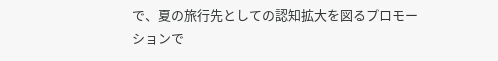で、夏の旅行先としての認知拡大を図るプロモーションで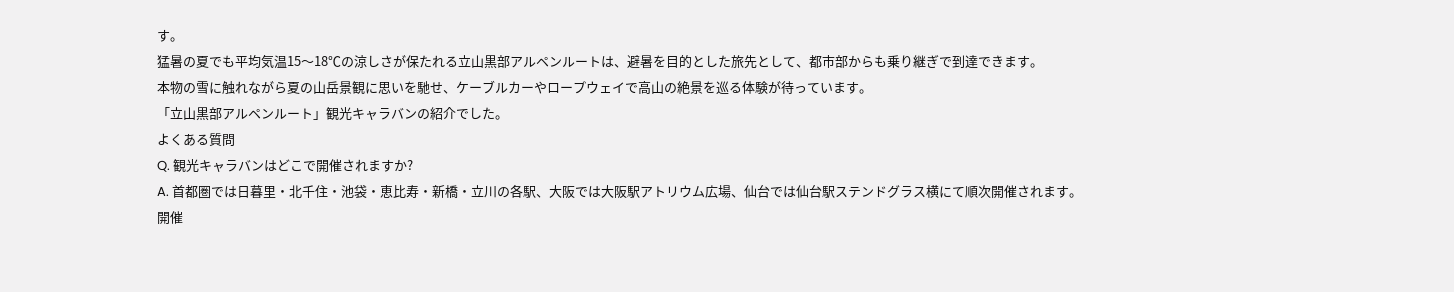す。
猛暑の夏でも平均気温15〜18℃の涼しさが保たれる立山黒部アルペンルートは、避暑を目的とした旅先として、都市部からも乗り継ぎで到達できます。
本物の雪に触れながら夏の山岳景観に思いを馳せ、ケーブルカーやロープウェイで高山の絶景を巡る体験が待っています。
「立山黒部アルペンルート」観光キャラバンの紹介でした。
よくある質問
Q. 観光キャラバンはどこで開催されますか?
A. 首都圏では日暮里・北千住・池袋・恵比寿・新橋・立川の各駅、大阪では大阪駅アトリウム広場、仙台では仙台駅ステンドグラス横にて順次開催されます。
開催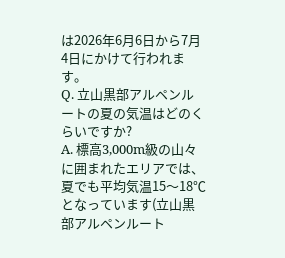は2026年6月6日から7月4日にかけて行われます。
Q. 立山黒部アルペンルートの夏の気温はどのくらいですか?
A. 標高3,000m級の山々に囲まれたエリアでは、夏でも平均気温15〜18℃となっています(立山黒部アルペンルート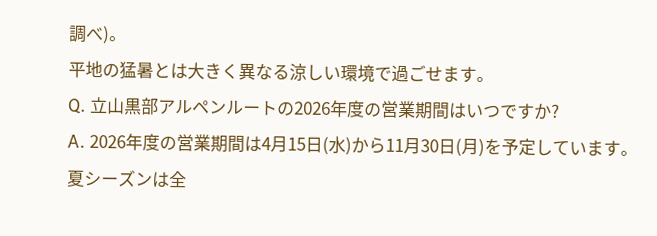調べ)。
平地の猛暑とは大きく異なる涼しい環境で過ごせます。
Q. 立山黒部アルペンルートの2026年度の営業期間はいつですか?
A. 2026年度の営業期間は4月15日(水)から11月30日(月)を予定しています。
夏シーズンは全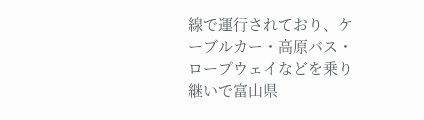線で運行されており、ケーブルカー・高原バス・ロープウェイなどを乗り継いで富山県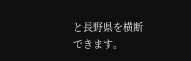と長野県を横断できます。